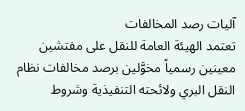آليات رصد المخالفات
تعتمد الهيئة العامة للنقل على مفتشين معينين رسمياً مخوَّلين برصد مخالفات نظام النقل البري ولائحته التنفيذية وشروط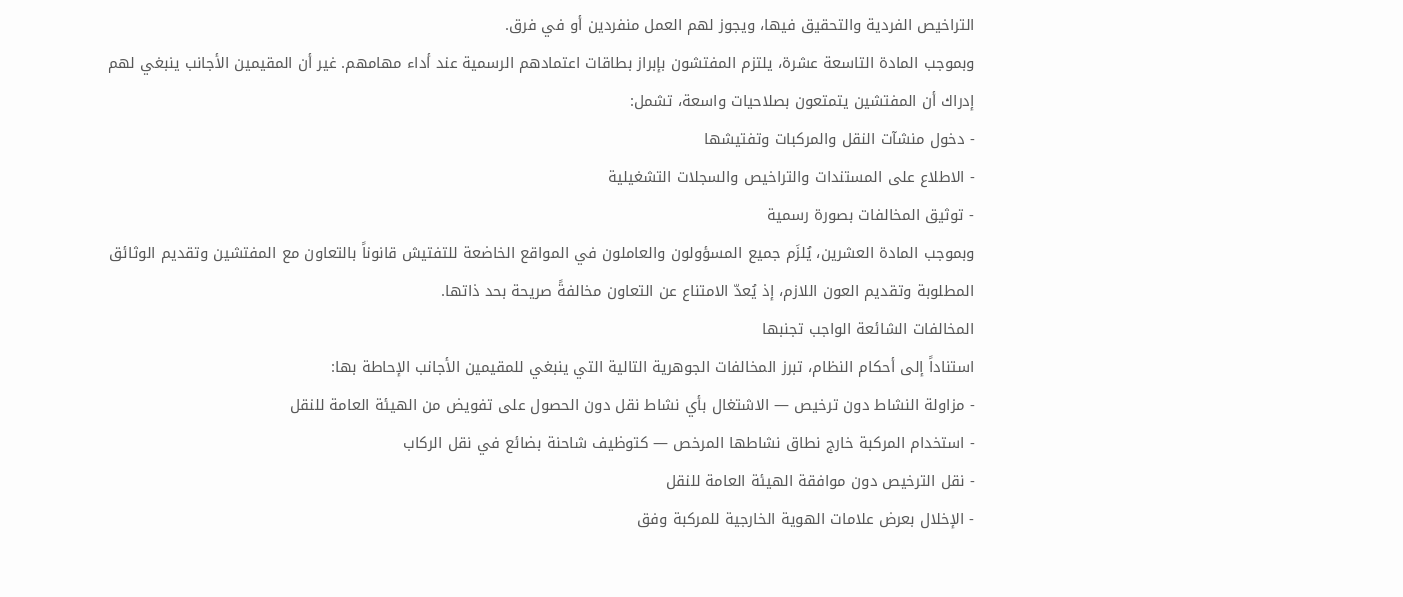التراخيص الفردية والتحقيق فيها، ويجوز لهم العمل منفردين أو في فرق.
وبموجب المادة التاسعة عشرة، يلتزم المفتشون بإبراز بطاقات اعتمادهم الرسمية عند أداء مهامهم. غير أن المقيمين الأجانب ينبغي لهم إدراك أن المفتشين يتمتعون بصلاحيات واسعة، تشمل:
- دخول منشآت النقل والمركبات وتفتيشها
- الاطلاع على المستندات والتراخيص والسجلات التشغيلية
- توثيق المخالفات بصورة رسمية
وبموجب المادة العشرين، يُلزَم جميع المسؤولون والعاملون في المواقع الخاضعة للتفتيش قانوناً بالتعاون مع المفتشين وتقديم الوثائق المطلوبة وتقديم العون اللازم، إذ يُعدّ الامتناع عن التعاون مخالفةً صريحة بحد ذاتها.
المخالفات الشائعة الواجب تجنبها
استناداً إلى أحكام النظام، تبرز المخالفات الجوهرية التالية التي ينبغي للمقيمين الأجانب الإحاطة بها:
- مزاولة النشاط دون ترخيص — الاشتغال بأي نشاط نقل دون الحصول على تفويض من الهيئة العامة للنقل
- استخدام المركبة خارج نطاق نشاطها المرخص — كتوظيف شاحنة بضائع في نقل الركاب
- نقل الترخيص دون موافقة الهيئة العامة للنقل
- الإخلال بعرض علامات الهوية الخارجية للمركبة وفق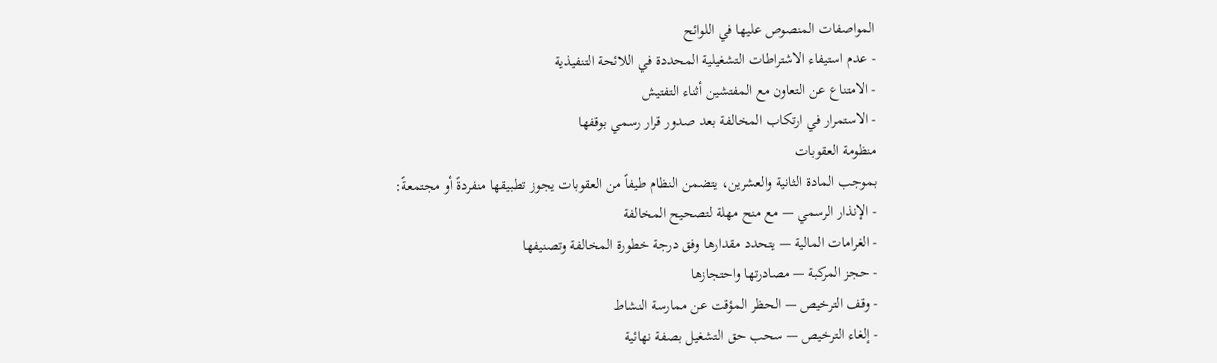المواصفات المنصوص عليها في اللوائح
- عدم استيفاء الاشتراطات التشغيلية المحددة في اللائحة التنفيذية
- الامتناع عن التعاون مع المفتشين أثناء التفتيش
- الاستمرار في ارتكاب المخالفة بعد صدور قرار رسمي بوقفها
منظومة العقوبات
بموجب المادة الثانية والعشرين، يتضمن النظام طيفاً من العقوبات يجوز تطبيقها منفردةً أو مجتمعةً:
- الإنذار الرسمي — مع منح مهلة لتصحيح المخالفة
- الغرامات المالية — يتحدد مقدارها وفق درجة خطورة المخالفة وتصنيفها
- حجز المركبة — مصادرتها واحتجازها
- وقف الترخيص — الحظر المؤقت عن ممارسة النشاط
- إلغاء الترخيص — سحب حق التشغيل بصفة نهائية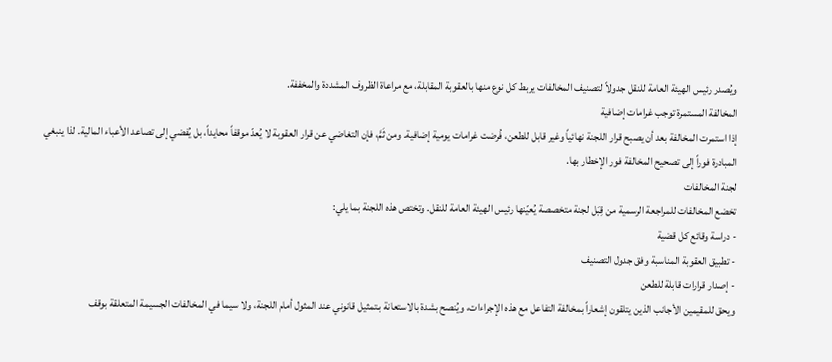ويُصدر رئيس الهيئة العامة للنقل جدولاً لتصنيف المخالفات يربط كل نوع منها بالعقوبة المقابلة، مع مراعاة الظروف المشددة والمخففة.
المخالفة المستمرة توجب غرامات إضافية
إذا استمرت المخالفة بعد أن يصبح قرار اللجنة نهائياً وغير قابل للطعن، فُرضت غرامات يومية إضافية. ومن ثَمَّ، فإن التغاضي عن قرار العقوبة لا يُعدّ موقفاً محايداً، بل يُفضي إلى تصاعد الأعباء المالية. لذا ينبغي المبادرة فوراً إلى تصحيح المخالفة فور الإخطار بها.
لجنة المخالفات
تخضع المخالفات للمراجعة الرسمية من قِبَل لجنة متخصصة يُعيّنها رئيس الهيئة العامة للنقل. وتختص هذه اللجنة بما يلي:
- دراسة وقائع كل قضية
- تطبيق العقوبة المناسبة وفق جدول التصنيف
- إصدار قرارات قابلة للطعن
ويحق للمقيمين الأجانب الذين يتلقون إشعاراً بمخالفة التفاعل مع هذه الإجراءات، ويُنصح بشدة بالاستعانة بـتمثيل قانوني عند المثول أمام اللجنة، ولا سيما في المخالفات الجسيمة المتعلقة بوقف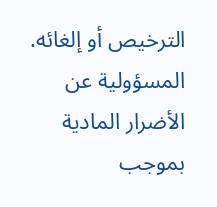الترخيص أو إلغائه.
المسؤولية عن الأضرار المادية
بموجب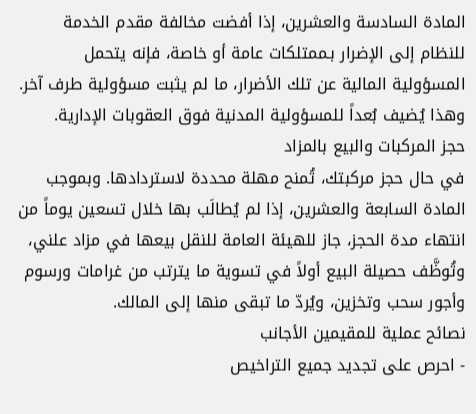المادة السادسة والعشرين، إذا أفضت مخالفة مقدم الخدمة للنظام إلى الإضرار بـممتلكات عامة أو خاصة، فإنه يتحمل المسؤولية المالية عن تلك الأضرار، ما لم يثبت مسؤولية طرف آخر. وهذا يُضيف بُعداً للمسؤولية المدنية فوق العقوبات الإدارية.
حجز المركبات والبيع بالمزاد
في حال حجز مركبتك، تُمنح مهلة محددة لاستردادها. وبموجب المادة السابعة والعشرين، إذا لم يُطالَب بها خلال تسعين يوماً من انتهاء مدة الحجز، جاز للهيئة العامة للنقل بيعها في مزاد علني، وتُوظَّف حصيلة البيع أولاً في تسوية ما يترتب من غرامات ورسوم وأجور سحب وتخزين، ويُردّ ما تبقى منها إلى المالك.
نصائح عملية للمقيمين الأجانب
- احرص على تجديد جميع التراخيص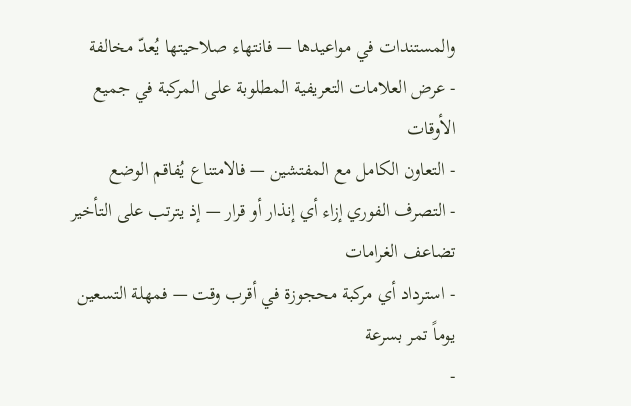والمستندات في مواعيدها — فانتهاء صلاحيتها يُعدّ مخالفة
- عرض العلامات التعريفية المطلوبة على المركبة في جميع الأوقات
- التعاون الكامل مع المفتشين — فالامتناع يُفاقم الوضع
- التصرف الفوري إزاء أي إنذار أو قرار — إذ يترتب على التأخير تضاعف الغرامات
- استرداد أي مركبة محجوزة في أقرب وقت — فمهلة التسعين يوماً تمر بسرعة
-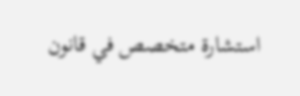استشارة متخصص في قانون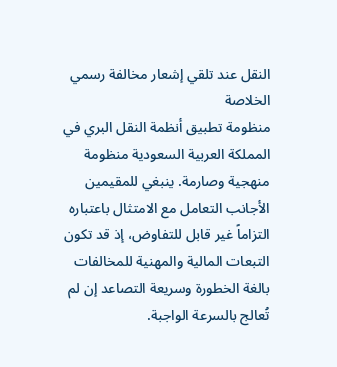النقل عند تلقي إشعار مخالفة رسمي
الخلاصة
منظومة تطبيق أنظمة النقل البري في المملكة العربية السعودية منظومة منهجية وصارمة. ينبغي للمقيمين الأجانب التعامل مع الامتثال باعتباره التزاماً غير قابل للتفاوض، إذ قد تكون التبعات المالية والمهنية للمخالفات بالغة الخطورة وسريعة التصاعد إن لم تُعالج بالسرعة الواجبة.